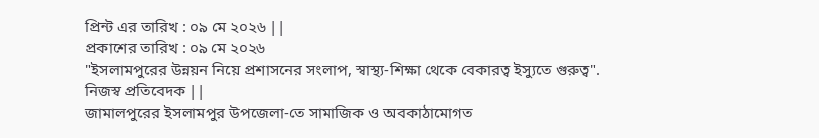প্রিন্ট এর তারিখ : ০৯ মে ২০২৬ ||
প্রকাশের তারিখ : ০৯ মে ২০২৬
"ইসলামপুরের উন্নয়ন নিয়ে প্রশাসনের সংলাপ, স্বাস্থ্য-শিক্ষা থেকে বেকারত্ব ইস্যুতে গুরুত্ব".
নিজস্ব প্রতিবেদক ||
জামালপুরের ইসলামপুর উপজেলা-তে সামাজিক ও অবকাঠামোগত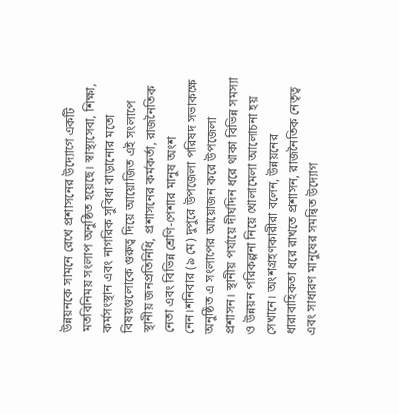উন্নয়নকে সামনে রেখে প্রশাসনের উদ্যোগে একটি মতবিনিময় সংলাপ অনুষ্ঠিত হয়েছে। স্বাস্থ্যসেবা, শিক্ষা, কর্মসংস্থান এবং নাগরিক সুবিধা বাড়ানোর মতো বিষয়গুলোকে গুরুত্ব দিয়ে আয়োজিত এই সংলাপে স্থানীয় জনপ্রতিনিধি, প্রশাসনের কর্মকর্তা, রাজনৈতিক নেতা এবং বিভিন্ন শ্রেণি-পেশার মানুষ অংশ নেন।শনিবার (৯ মে) দুপুরে উপজেলা পরিষদ সভাকক্ষে অনুষ্ঠিত এ সংলাপের আয়োজন করে উপজেলা প্রশাসন। স্থানীয় পর্যায়ে দীর্ঘদিন ধরে থাকা বিভিন্ন সমস্যা ও উন্নয়ন পরিকল্পনা নিয়ে খোলামেলা আলোচনা হয় সেখানে। অংশগ্রহণকারীরা বলেন, উন্নয়নের ধারাবাহিকতা ধরে রাখতে প্রশাসন, রাজনৈতিক নেতৃত্ব এবং সাধারণ মানুষের সমন্বিত উদ্যোগ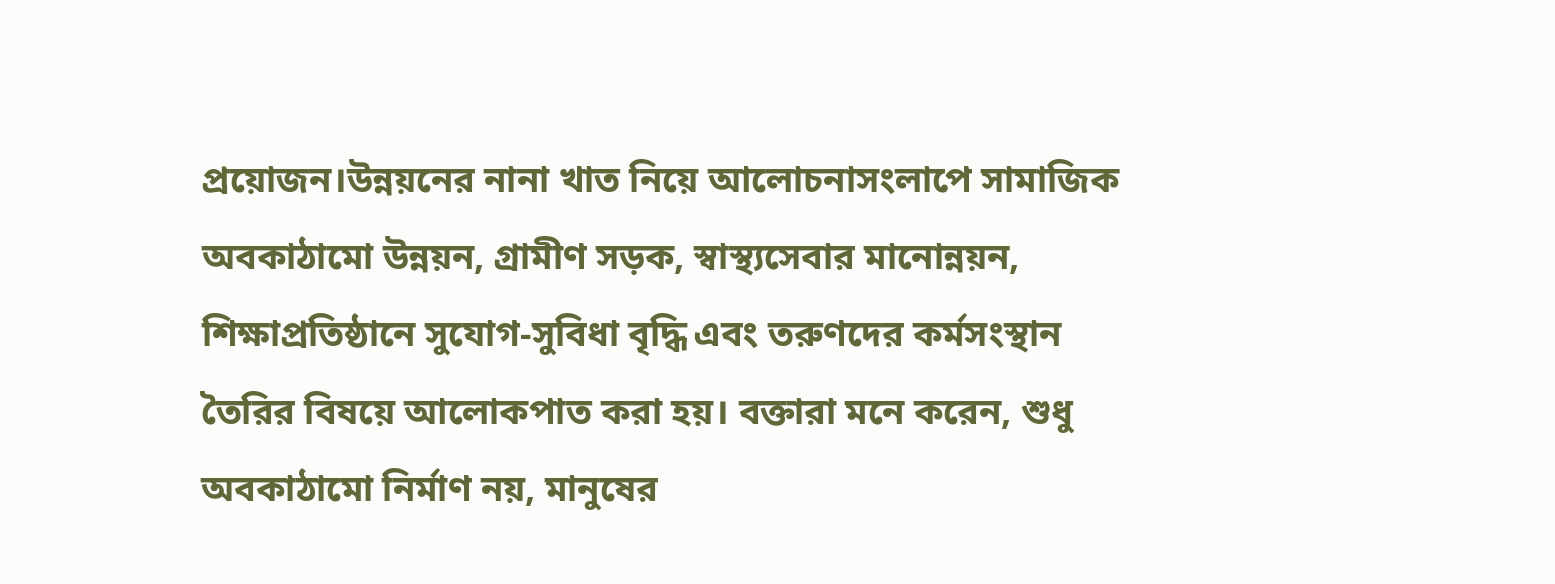প্রয়োজন।উন্নয়নের নানা খাত নিয়ে আলোচনাসংলাপে সামাজিক অবকাঠামো উন্নয়ন, গ্রামীণ সড়ক, স্বাস্থ্যসেবার মানোন্নয়ন, শিক্ষাপ্রতিষ্ঠানে সুযোগ-সুবিধা বৃদ্ধি এবং তরুণদের কর্মসংস্থান তৈরির বিষয়ে আলোকপাত করা হয়। বক্তারা মনে করেন, শুধু অবকাঠামো নির্মাণ নয়, মানুষের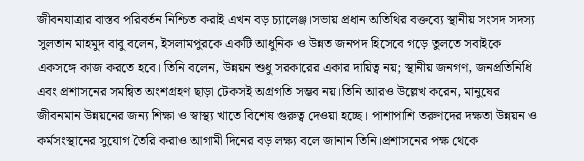জীবনযাত্রার বাস্তব পরিবর্তন নিশ্চিত করাই এখন বড় চ্যালেঞ্জ।সভায় প্রধান অতিথির বক্তব্যে স্থানীয় সংসদ সদস্য সুলতান মাহমুদ বাবু বলেন, ইসলামপুরকে একটি আধুনিক ও উন্নত জনপদ হিসেবে গড়ে তুলতে সবাইকে একসঙ্গে কাজ করতে হবে। তিনি বলেন, উন্নয়ন শুধু সরকারের একার দায়িত্ব নয়; স্থানীয় জনগণ, জনপ্রতিনিধি এবং প্রশাসনের সমন্বিত অংশগ্রহণ ছাড়া টেকসই অগ্রগতি সম্ভব নয়।তিনি আরও উল্লেখ করেন, মানুষের জীবনমান উন্নয়নের জন্য শিক্ষা ও স্বাস্থ্য খাতে বিশেষ গুরুত্ব দেওয়া হচ্ছে। পাশাপাশি তরুণদের দক্ষতা উন্নয়ন ও কর্মসংস্থানের সুযোগ তৈরি করাও আগামী দিনের বড় লক্ষ্য বলে জানান তিনি।প্রশাসনের পক্ষ থেকে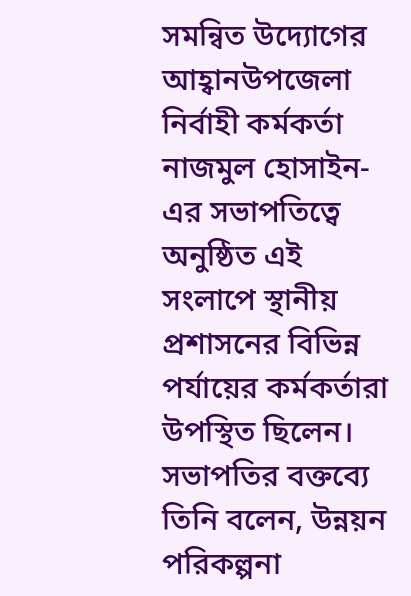সমন্বিত উদ্যোগের আহ্বানউপজেলা নির্বাহী কর্মকর্তা নাজমুল হোসাইন-এর সভাপতিত্বে অনুষ্ঠিত এই সংলাপে স্থানীয় প্রশাসনের বিভিন্ন পর্যায়ের কর্মকর্তারা উপস্থিত ছিলেন। সভাপতির বক্তব্যে তিনি বলেন, উন্নয়ন পরিকল্পনা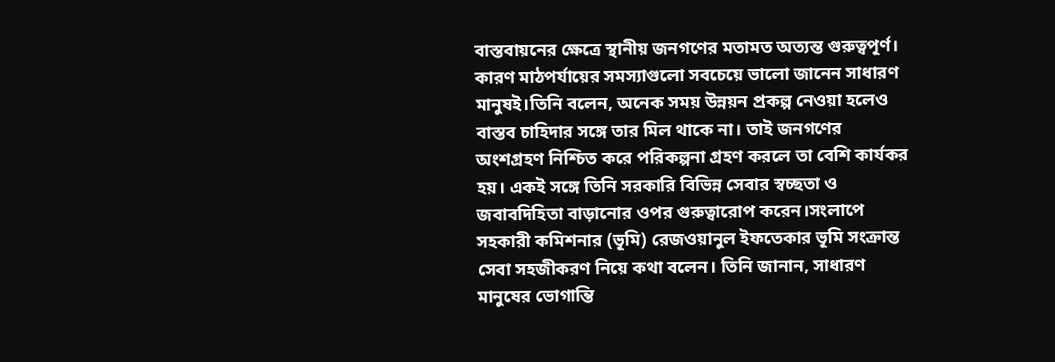বাস্তবায়নের ক্ষেত্রে স্থানীয় জনগণের মতামত অত্যন্ত গুরুত্বপূর্ণ। কারণ মাঠপর্যায়ের সমস্যাগুলো সবচেয়ে ভালো জানেন সাধারণ মানুষই।তিনি বলেন, অনেক সময় উন্নয়ন প্রকল্প নেওয়া হলেও বাস্তব চাহিদার সঙ্গে তার মিল থাকে না। তাই জনগণের অংশগ্রহণ নিশ্চিত করে পরিকল্পনা গ্রহণ করলে তা বেশি কার্যকর হয়। একই সঙ্গে তিনি সরকারি বিভিন্ন সেবার স্বচ্ছতা ও জবাবদিহিতা বাড়ানোর ওপর গুরুত্বারোপ করেন।সংলাপে সহকারী কমিশনার (ভূমি) রেজওয়ানুল ইফতেকার ভূমি সংক্রান্ত সেবা সহজীকরণ নিয়ে কথা বলেন। তিনি জানান, সাধারণ মানুষের ভোগান্তি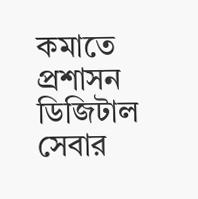কমাতে প্রশাসন ডিজিটাল সেবার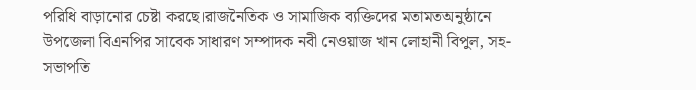পরিধি বাড়ানোর চেষ্টা করছে।রাজনৈতিক ও সামাজিক ব্যক্তিদের মতামতঅনুষ্ঠানে উপজেলা বিএনপির সাবেক সাধারণ সম্পাদক নবী নেওয়াজ খান লোহানী বিপুল, সহ-সভাপতি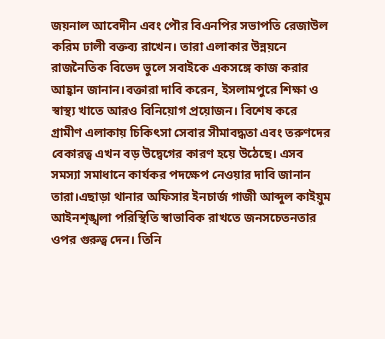জয়নাল আবেদীন এবং পৌর বিএনপির সভাপতি রেজাউল করিম ঢালী বক্তব্য রাখেন। তারা এলাকার উন্নয়নে রাজনৈতিক বিভেদ ভুলে সবাইকে একসঙ্গে কাজ করার আহ্বান জানান।বক্তারা দাবি করেন, ইসলামপুরে শিক্ষা ও স্বাস্থ্য খাতে আরও বিনিয়োগ প্রয়োজন। বিশেষ করে গ্রামীণ এলাকায় চিকিৎসা সেবার সীমাবদ্ধতা এবং তরুণদের বেকারত্ব এখন বড় উদ্বেগের কারণ হয়ে উঠেছে। এসব সমস্যা সমাধানে কার্যকর পদক্ষেপ নেওয়ার দাবি জানান তারা।এছাড়া থানার অফিসার ইনচার্জ গাজী আব্দুল কাইয়ুম আইনশৃঙ্খলা পরিস্থিতি স্বাভাবিক রাখতে জনসচেতনতার ওপর গুরুত্ব দেন। তিনি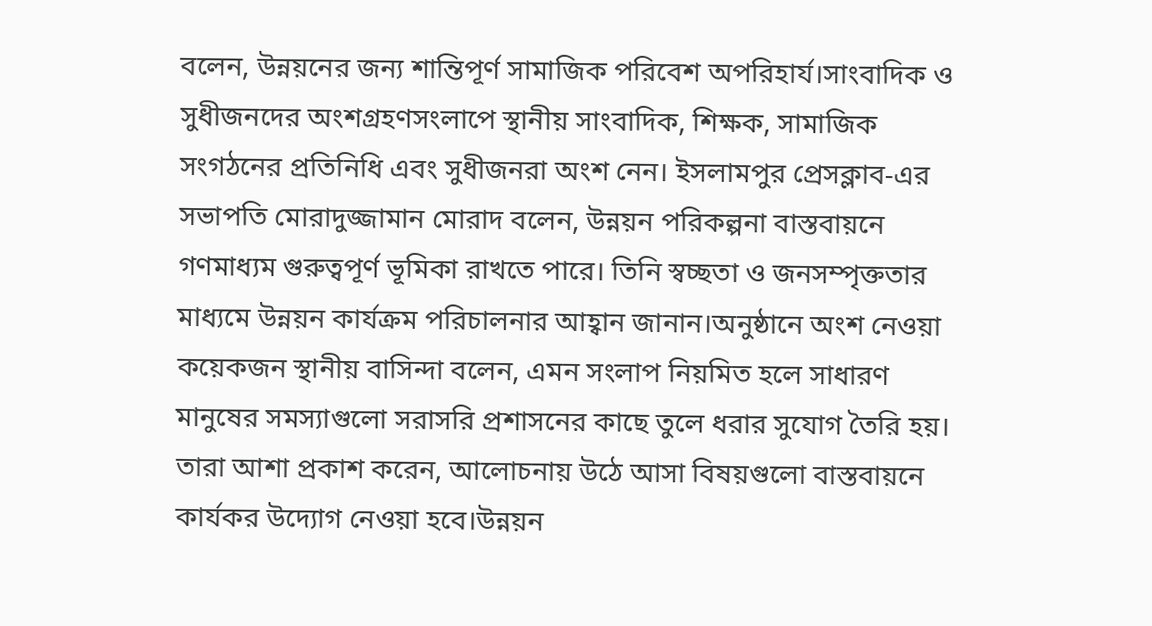বলেন, উন্নয়নের জন্য শান্তিপূর্ণ সামাজিক পরিবেশ অপরিহার্য।সাংবাদিক ও সুধীজনদের অংশগ্রহণসংলাপে স্থানীয় সাংবাদিক, শিক্ষক, সামাজিক সংগঠনের প্রতিনিধি এবং সুধীজনরা অংশ নেন। ইসলামপুর প্রেসক্লাব-এর সভাপতি মোরাদুজ্জামান মোরাদ বলেন, উন্নয়ন পরিকল্পনা বাস্তবায়নে গণমাধ্যম গুরুত্বপূর্ণ ভূমিকা রাখতে পারে। তিনি স্বচ্ছতা ও জনসম্পৃক্ততার মাধ্যমে উন্নয়ন কার্যক্রম পরিচালনার আহ্বান জানান।অনুষ্ঠানে অংশ নেওয়া কয়েকজন স্থানীয় বাসিন্দা বলেন, এমন সংলাপ নিয়মিত হলে সাধারণ মানুষের সমস্যাগুলো সরাসরি প্রশাসনের কাছে তুলে ধরার সুযোগ তৈরি হয়। তারা আশা প্রকাশ করেন, আলোচনায় উঠে আসা বিষয়গুলো বাস্তবায়নে কার্যকর উদ্যোগ নেওয়া হবে।উন্নয়ন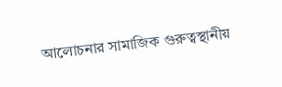আলোচনার সামাজিক গুরুত্বস্থানীয়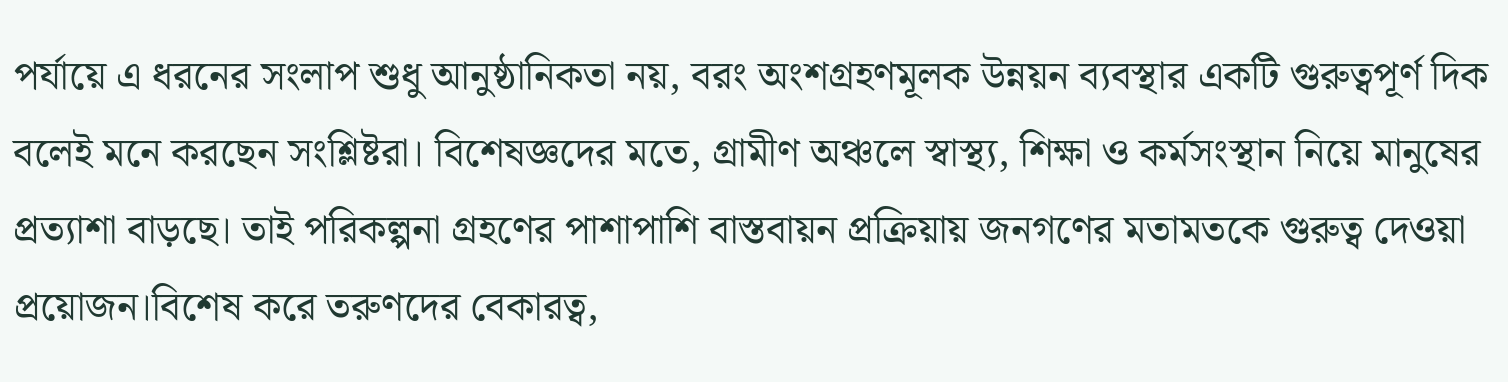পর্যায়ে এ ধরনের সংলাপ শুধু আনুষ্ঠানিকতা নয়, বরং অংশগ্রহণমূলক উন্নয়ন ব্যবস্থার একটি গুরুত্বপূর্ণ দিক বলেই মনে করছেন সংশ্লিষ্টরা। বিশেষজ্ঞদের মতে, গ্রামীণ অঞ্চলে স্বাস্থ্য, শিক্ষা ও কর্মসংস্থান নিয়ে মানুষের প্রত্যাশা বাড়ছে। তাই পরিকল্পনা গ্রহণের পাশাপাশি বাস্তবায়ন প্রক্রিয়ায় জনগণের মতামতকে গুরুত্ব দেওয়া প্রয়োজন।বিশেষ করে তরুণদের বেকারত্ব,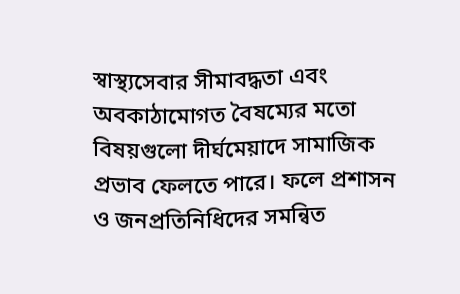স্বাস্থ্যসেবার সীমাবদ্ধতা এবং অবকাঠামোগত বৈষম্যের মতো বিষয়গুলো দীর্ঘমেয়াদে সামাজিক প্রভাব ফেলতে পারে। ফলে প্রশাসন ও জনপ্রতিনিধিদের সমন্বিত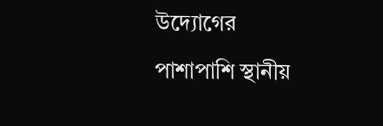উদ্যোগের পাশাপাশি স্থানীয়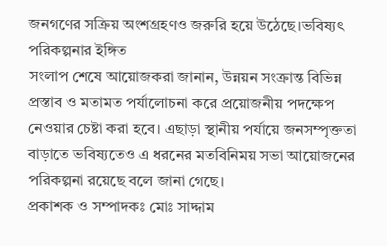জনগণের সক্রিয় অংশগ্রহণও জরুরি হয়ে উঠেছে।ভবিষ্যৎ পরিকল্পনার ইঙ্গিত
সংলাপ শেষে আয়োজকরা জানান, উন্নয়ন সংক্রান্ত বিভিন্ন প্রস্তাব ও মতামত পর্যালোচনা করে প্রয়োজনীয় পদক্ষেপ নেওয়ার চেষ্টা করা হবে। এছাড়া স্থানীয় পর্যায়ে জনসম্পৃক্ততা বাড়াতে ভবিষ্যতেও এ ধরনের মতবিনিময় সভা আয়োজনের পরিকল্পনা রয়েছে বলে জানা গেছে।
প্রকাশক ও সম্পাদকঃ মোঃ সাদ্দাম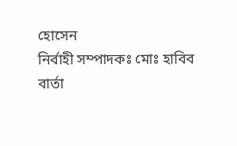হোসেন
নির্বাহী সম্পাদকঃ মোঃ হাবিব
বার্তা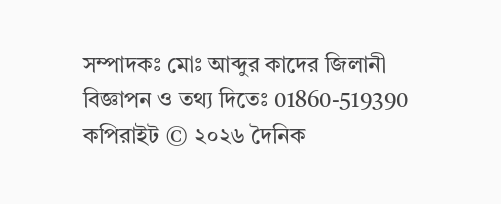সম্পাদকঃ মোঃ আব্দুর কাদের জিলানী
বিজ্ঞাপন ও তথ্য দিতেঃ 01860-519390
কপিরাইট © ২০২৬ দৈনিক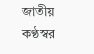জাতীয় কণ্ঠস্বর